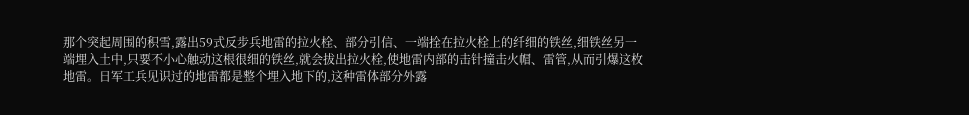那个突起周围的积雪,露出59式反步兵地雷的拉火栓、部分引信、一端拴在拉火栓上的纤细的铁丝,细铁丝另一端埋入土中,只要不小心触动这根很细的铁丝,就会拔出拉火栓,使地雷内部的击针撞击火帽、雷管,从而引爆这枚地雷。日军工兵见识过的地雷都是整个埋入地下的,这种雷体部分外露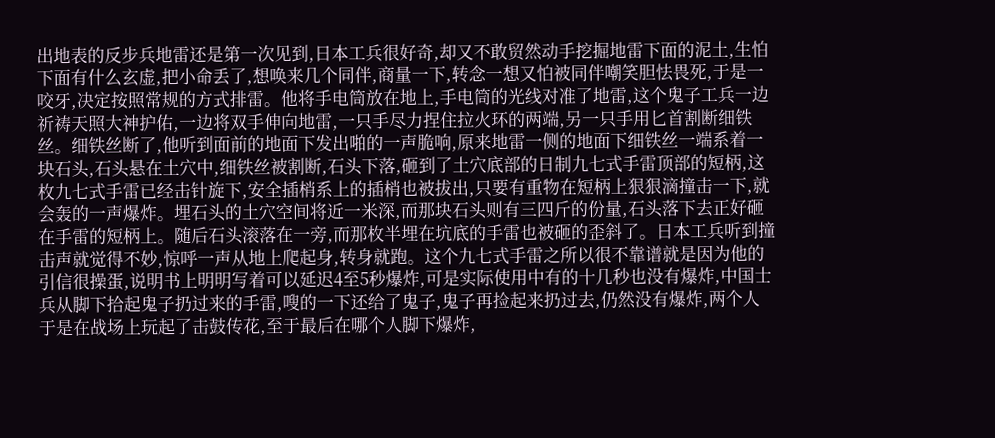出地表的反步兵地雷还是第一次见到,日本工兵很好奇,却又不敢贸然动手挖掘地雷下面的泥土,生怕下面有什么玄虚,把小命丢了,想唤来几个同伴,商量一下,转念一想又怕被同伴嘲笑胆怯畏死,于是一咬牙,决定按照常规的方式排雷。他将手电筒放在地上,手电筒的光线对准了地雷,这个鬼子工兵一边祈祷天照大神护佑,一边将双手伸向地雷,一只手尽力捏住拉火环的两端,另一只手用匕首割断细铁丝。细铁丝断了,他听到面前的地面下发出啪的一声脆响,原来地雷一侧的地面下细铁丝一端系着一块石头,石头悬在土穴中,细铁丝被割断,石头下落,砸到了土穴底部的日制九七式手雷顶部的短柄,这枚九七式手雷已经击针旋下,安全插梢系上的插梢也被拔出,只要有重物在短柄上狠狠滴撞击一下,就会轰的一声爆炸。埋石头的土穴空间将近一米深,而那块石头则有三四斤的份量,石头落下去正好砸在手雷的短柄上。随后石头滚落在一旁,而那枚半埋在坑底的手雷也被砸的歪斜了。日本工兵听到撞击声就觉得不妙,惊呼一声从地上爬起身,转身就跑。这个九七式手雷之所以很不靠谱就是因为他的引信很操蛋,说明书上明明写着可以延迟4至5秒爆炸,可是实际使用中有的十几秒也没有爆炸,中国士兵从脚下拾起鬼子扔过来的手雷,嗖的一下还给了鬼子,鬼子再捡起来扔过去,仍然没有爆炸,两个人于是在战场上玩起了击鼓传花,至于最后在哪个人脚下爆炸,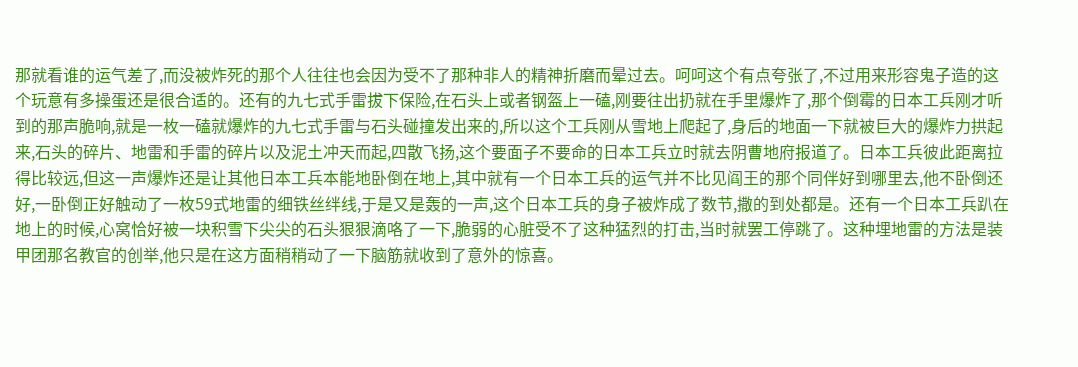那就看谁的运气差了,而没被炸死的那个人往往也会因为受不了那种非人的精神折磨而晕过去。呵呵这个有点夸张了,不过用来形容鬼子造的这个玩意有多操蛋还是很合适的。还有的九七式手雷拔下保险,在石头上或者钢盔上一磕,刚要往出扔就在手里爆炸了,那个倒霉的日本工兵刚才听到的那声脆响,就是一枚一磕就爆炸的九七式手雷与石头碰撞发出来的,所以这个工兵刚从雪地上爬起了,身后的地面一下就被巨大的爆炸力拱起来,石头的碎片、地雷和手雷的碎片以及泥土冲天而起,四散飞扬,这个要面子不要命的日本工兵立时就去阴曹地府报道了。日本工兵彼此距离拉得比较远,但这一声爆炸还是让其他日本工兵本能地卧倒在地上,其中就有一个日本工兵的运气并不比见阎王的那个同伴好到哪里去,他不卧倒还好,一卧倒正好触动了一枚59式地雷的细铁丝绊线,于是又是轰的一声,这个日本工兵的身子被炸成了数节,撒的到处都是。还有一个日本工兵趴在地上的时候,心窝恰好被一块积雪下尖尖的石头狠狠滴咯了一下,脆弱的心脏受不了这种猛烈的打击,当时就罢工停跳了。这种埋地雷的方法是装甲团那名教官的创举,他只是在这方面稍稍动了一下脑筋就收到了意外的惊喜。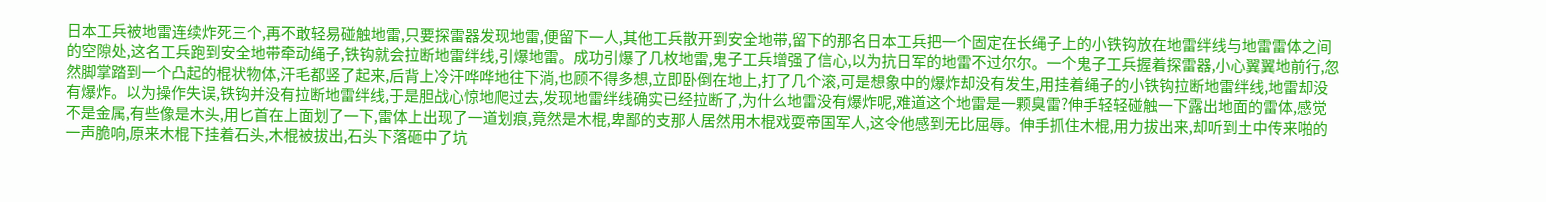日本工兵被地雷连续炸死三个,再不敢轻易碰触地雷,只要探雷器发现地雷,便留下一人,其他工兵散开到安全地带,留下的那名日本工兵把一个固定在长绳子上的小铁钩放在地雷绊线与地雷雷体之间的空隙处,这名工兵跑到安全地带牵动绳子,铁钩就会拉断地雷绊线,引爆地雷。成功引爆了几枚地雷,鬼子工兵增强了信心,以为抗日军的地雷不过尔尔。一个鬼子工兵握着探雷器,小心翼翼地前行,忽然脚掌踏到一个凸起的棍状物体,汗毛都竖了起来,后背上冷汗哗哗地往下淌,也顾不得多想,立即卧倒在地上,打了几个滚,可是想象中的爆炸却没有发生,用挂着绳子的小铁钩拉断地雷绊线,地雷却没有爆炸。以为操作失误,铁钩并没有拉断地雷绊线,于是胆战心惊地爬过去,发现地雷绊线确实已经拉断了,为什么地雷没有爆炸呢,难道这个地雷是一颗臭雷?伸手轻轻碰触一下露出地面的雷体,感觉不是金属,有些像是木头,用匕首在上面划了一下,雷体上出现了一道划痕,竟然是木棍,卑鄙的支那人居然用木棍戏耍帝国军人,这令他感到无比屈辱。伸手抓住木棍,用力拔出来,却听到土中传来啪的一声脆响,原来木棍下挂着石头,木棍被拔出,石头下落砸中了坑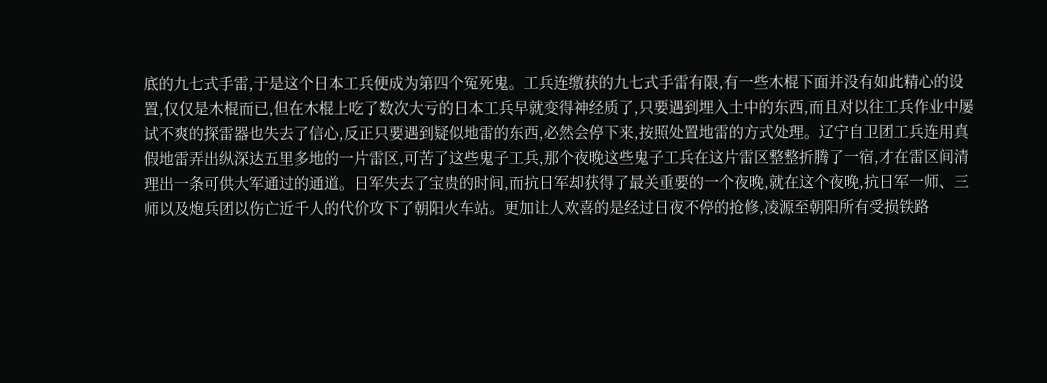底的九七式手雷,于是这个日本工兵便成为第四个冤死鬼。工兵连缴获的九七式手雷有限,有一些木棍下面并没有如此精心的设置,仅仅是木棍而已,但在木棍上吃了数次大亏的日本工兵早就变得神经质了,只要遇到埋入土中的东西,而且对以往工兵作业中屡试不爽的探雷器也失去了信心,反正只要遇到疑似地雷的东西,必然会停下来,按照处置地雷的方式处理。辽宁自卫团工兵连用真假地雷弄出纵深达五里多地的一片雷区,可苦了这些鬼子工兵,那个夜晚这些鬼子工兵在这片雷区整整折腾了一宿,才在雷区间清理出一条可供大军通过的通道。日军失去了宝贵的时间,而抗日军却获得了最关重要的一个夜晚,就在这个夜晚,抗日军一师、三师以及炮兵团以伤亡近千人的代价攻下了朝阳火车站。更加让人欢喜的是经过日夜不停的抢修,凌源至朝阳所有受损铁路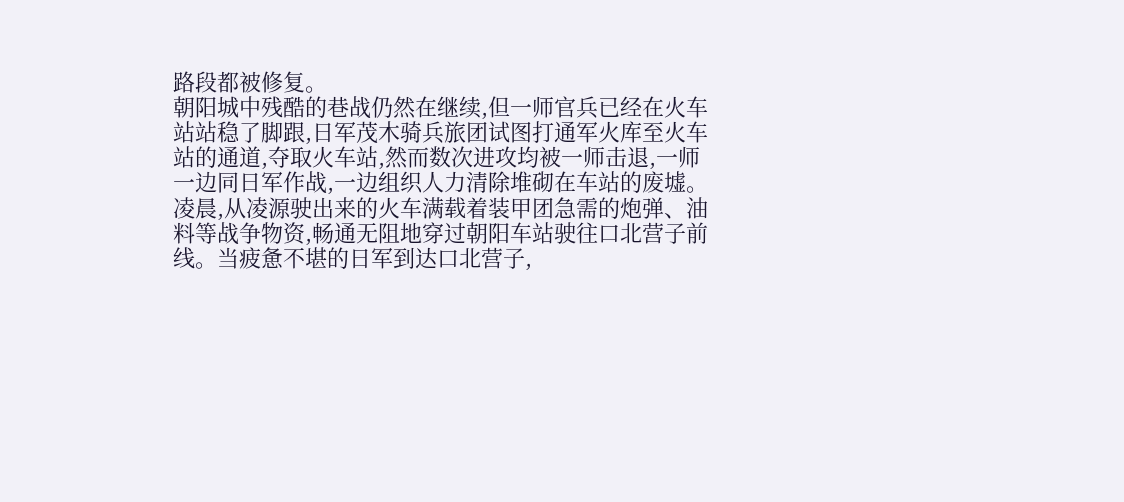路段都被修复。
朝阳城中残酷的巷战仍然在继续,但一师官兵已经在火车站站稳了脚跟,日军茂木骑兵旅团试图打通军火库至火车站的通道,夺取火车站,然而数次进攻均被一师击退,一师一边同日军作战,一边组织人力清除堆砌在车站的废墟。凌晨,从凌源驶出来的火车满载着装甲团急需的炮弹、油料等战争物资,畅通无阻地穿过朝阳车站驶往口北营子前线。当疲惫不堪的日军到达口北营子,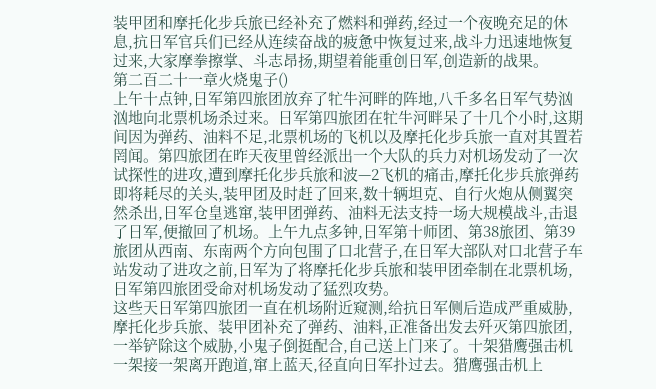装甲团和摩托化步兵旅已经补充了燃料和弹药,经过一个夜晚充足的休息,抗日军官兵们已经从连续奋战的疲惫中恢复过来,战斗力迅速地恢复过来,大家摩拳擦掌、斗志昂扬,期望着能重创日军,创造新的战果。
第二百二十一章火烧鬼子()
上午十点钟,日军第四旅团放弃了牤牛河畔的阵地,八千多名日军气势汹汹地向北票机场杀过来。日军第四旅团在牤牛河畔呆了十几个小时,这期间因为弹药、油料不足,北票机场的飞机以及摩托化步兵旅一直对其置若罔闻。第四旅团在昨天夜里曾经派出一个大队的兵力对机场发动了一次试探性的进攻,遭到摩托化步兵旅和波—2飞机的痛击,摩托化步兵旅弹药即将耗尽的关头,装甲团及时赶了回来,数十辆坦克、自行火炮从侧翼突然杀出,日军仓皇逃窜,装甲团弹药、油料无法支持一场大规模战斗,击退了日军,便撤回了机场。上午九点多钟,日军第十师团、第38旅团、第39旅团从西南、东南两个方向包围了口北营子,在日军大部队对口北营子车站发动了进攻之前,日军为了将摩托化步兵旅和装甲团牵制在北票机场,日军第四旅团受命对机场发动了猛烈攻势。
这些天日军第四旅团一直在机场附近窥测,给抗日军侧后造成严重威胁,摩托化步兵旅、装甲团补充了弹药、油料,正准备出发去歼灭第四旅团,一举铲除这个威胁,小鬼子倒挺配合,自己送上门来了。十架猎鹰强击机一架接一架离开跑道,窜上蓝天,径直向日军扑过去。猎鹰强击机上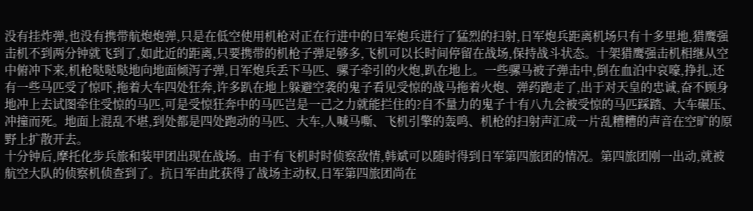没有挂炸弹,也没有携带航炮炮弹,只是在低空使用机枪对正在行进中的日军炮兵进行了猛烈的扫射,日军炮兵距离机场只有十多里地,猎鹰强击机不到两分钟就飞到了,如此近的距离,只要携带的机枪子弹足够多,飞机可以长时间停留在战场,保持战斗状态。十架猎鹰强击机相继从空中俯冲下来,机枪哒哒哒地向地面倾泻子弹,日军炮兵丢下马匹、骡子牵引的火炮,趴在地上。一些骡马被子弹击中,倒在血泊中哀嚎,挣扎,还有一些马匹受了惊吓,拖着大车四处狂奔,许多趴在地上躲避空袭的鬼子看见受惊的战马拖着火炮、弹药跑走了,出于对天皇的忠诚,奋不顾身地冲上去试图牵住受惊的马匹,可是受惊狂奔中的马匹岂是一己之力就能拦住的?自不量力的鬼子十有八九会被受惊的马匹踩踏、大车碾压、冲撞而死。地面上混乱不堪,到处都是四处跑动的马匹、大车,人喊马嘶、飞机引擎的轰鸣、机枪的扫射声汇成一片乱糟糟的声音在空旷的原野上扩散开去。
十分钟后,摩托化步兵旅和装甲团出现在战场。由于有飞机时时侦察敌情,韩斌可以随时得到日军第四旅团的情况。第四旅团刚一出动,就被航空大队的侦察机侦查到了。抗日军由此获得了战场主动权,日军第四旅团尚在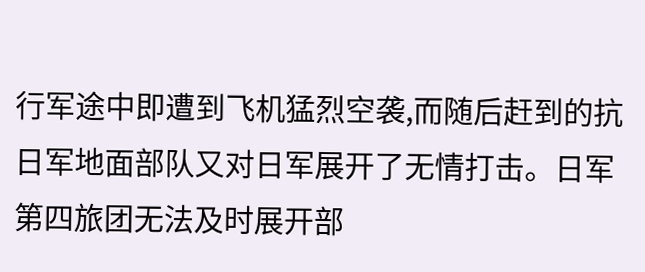行军途中即遭到飞机猛烈空袭,而随后赶到的抗日军地面部队又对日军展开了无情打击。日军第四旅团无法及时展开部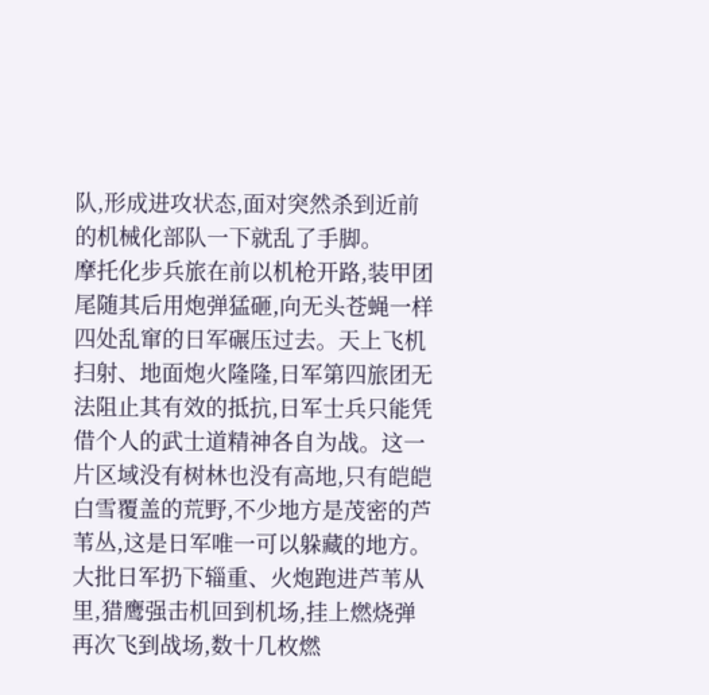队,形成进攻状态,面对突然杀到近前的机械化部队一下就乱了手脚。
摩托化步兵旅在前以机枪开路,装甲团尾随其后用炮弹猛砸,向无头苍蝇一样四处乱窜的日军碾压过去。天上飞机扫射、地面炮火隆隆,日军第四旅团无法阻止其有效的抵抗,日军士兵只能凭借个人的武士道精神各自为战。这一片区域没有树林也没有高地,只有皑皑白雪覆盖的荒野,不少地方是茂密的芦苇丛,这是日军唯一可以躲藏的地方。大批日军扔下辎重、火炮跑进芦苇从里,猎鹰强击机回到机场,挂上燃烧弹再次飞到战场,数十几枚燃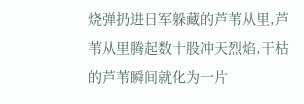烧弹扔进日军躲藏的芦苇从里,芦苇从里腾起数十股冲天烈焰,干枯的芦苇瞬间就化为一片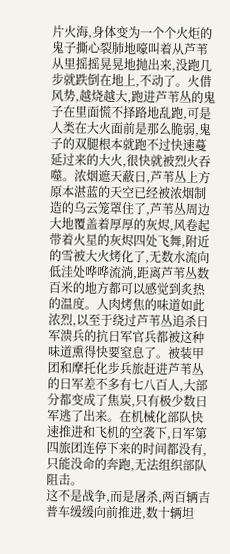片火海,身体变为一个个火炬的鬼子撕心裂肺地嚎叫着从芦苇从里摇摇晃晃地抛出来,没跑几步就跌倒在地上,不动了。火借风势,越烧越大,跑进芦苇丛的鬼子在里面慌不择路地乱跑,可是人类在大火面前是那么脆弱,鬼子的双腿根本就跑不过快速蔓延过来的大火,很快就被烈火吞噬。浓烟遮天蔽日,芦苇丛上方原本湛蓝的天空已经被浓烟制造的乌云笼罩住了,芦苇丛周边大地覆盖着厚厚的灰烬,风卷起带着火星的灰烬四处飞舞,附近的雪被大火烤化了,无数水流向低洼处哗哗流淌,距离芦苇丛数百米的地方都可以感觉到炙热的温度。人肉烤焦的味道如此浓烈,以至于绕过芦苇丛追杀日军溃兵的抗日军官兵都被这种味道熏得快要窒息了。被装甲团和摩托化步兵旅赶进芦苇丛的日军差不多有七八百人,大部分都变成了焦炭,只有极少数日军逃了出来。在机械化部队快速推进和飞机的空袭下,日军第四旅团连停下来的时间都没有,只能没命的奔跑,无法组织部队阻击。
这不是战争,而是屠杀,两百辆吉普车缓缓向前推进,数十辆坦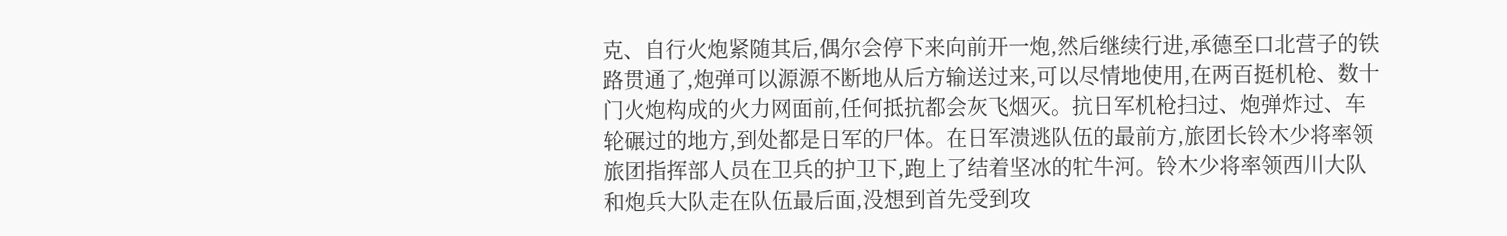克、自行火炮紧随其后,偶尔会停下来向前开一炮,然后继续行进,承德至口北营子的铁路贯通了,炮弹可以源源不断地从后方输送过来,可以尽情地使用,在两百挺机枪、数十门火炮构成的火力网面前,任何抵抗都会灰飞烟灭。抗日军机枪扫过、炮弹炸过、车轮碾过的地方,到处都是日军的尸体。在日军溃逃队伍的最前方,旅团长铃木少将率领旅团指挥部人员在卫兵的护卫下,跑上了结着坚冰的牤牛河。铃木少将率领西川大队和炮兵大队走在队伍最后面,没想到首先受到攻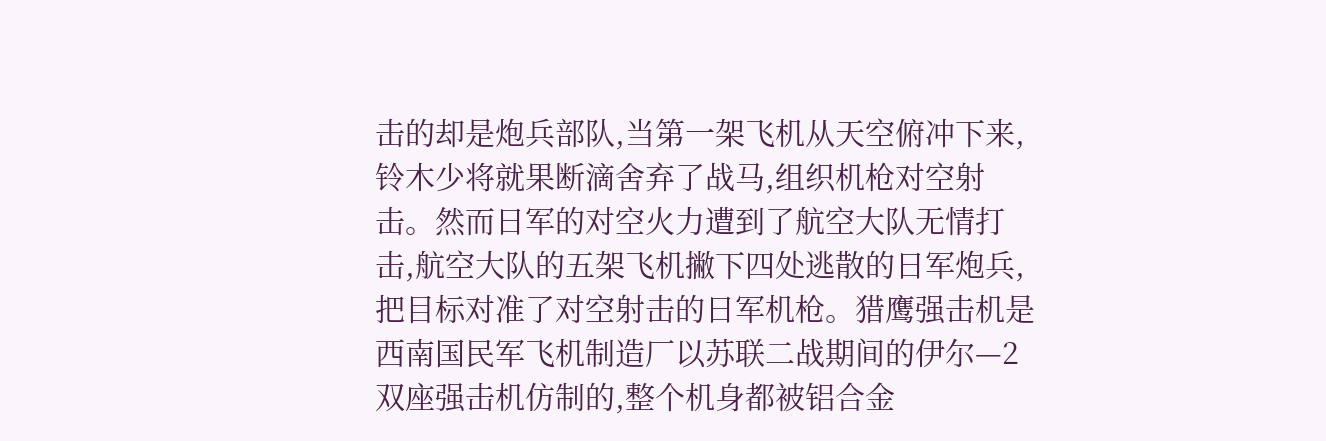击的却是炮兵部队,当第一架飞机从天空俯冲下来,铃木少将就果断滴舍弃了战马,组织机枪对空射击。然而日军的对空火力遭到了航空大队无情打击,航空大队的五架飞机撇下四处逃散的日军炮兵,把目标对准了对空射击的日军机枪。猎鹰强击机是西南国民军飞机制造厂以苏联二战期间的伊尔—2双座强击机仿制的,整个机身都被铝合金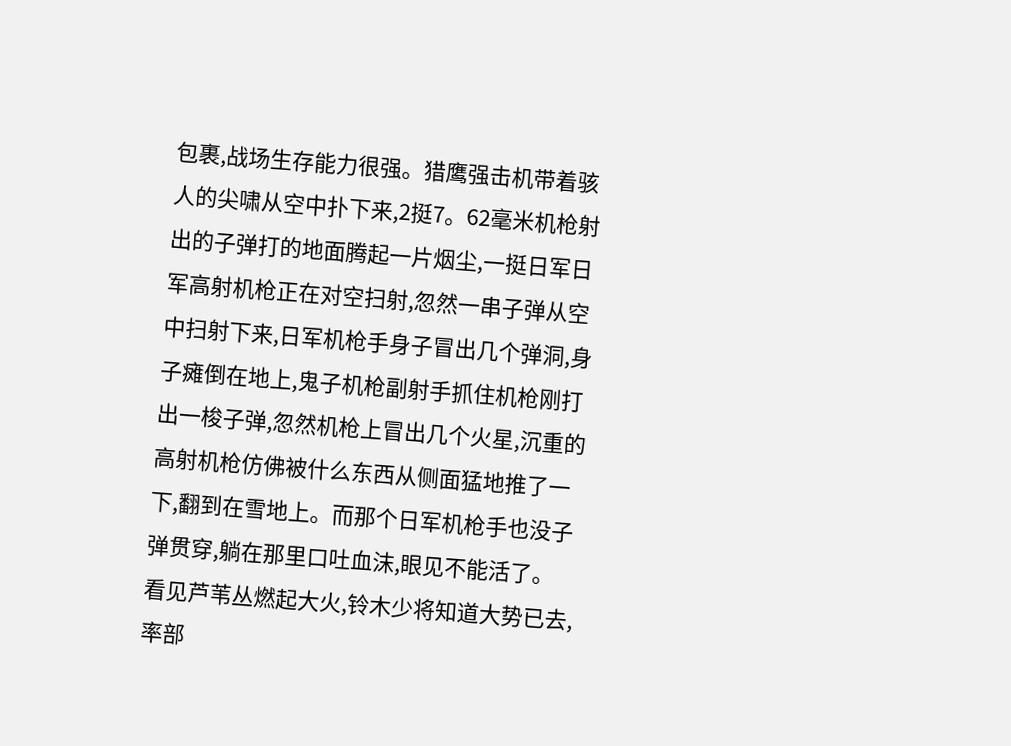包裹,战场生存能力很强。猎鹰强击机带着骇人的尖啸从空中扑下来,2挺7。62毫米机枪射出的子弹打的地面腾起一片烟尘,一挺日军日军高射机枪正在对空扫射,忽然一串子弹从空中扫射下来,日军机枪手身子冒出几个弹洞,身子瘫倒在地上,鬼子机枪副射手抓住机枪刚打出一梭子弹,忽然机枪上冒出几个火星,沉重的高射机枪仿佛被什么东西从侧面猛地推了一下,翻到在雪地上。而那个日军机枪手也没子弹贯穿,躺在那里口吐血沫,眼见不能活了。
看见芦苇丛燃起大火,铃木少将知道大势已去,率部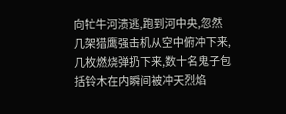向牤牛河溃逃,跑到河中央,忽然几架猎鹰强击机从空中俯冲下来,几枚燃烧弹扔下来,数十名鬼子包括铃木在内瞬间被冲天烈焰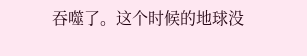吞噬了。这个时候的地球没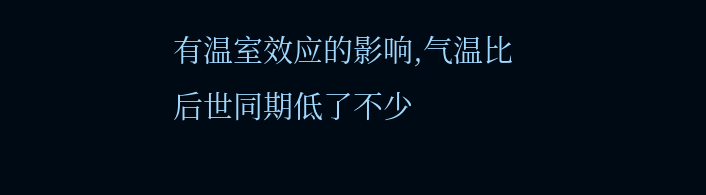有温室效应的影响,气温比后世同期低了不少